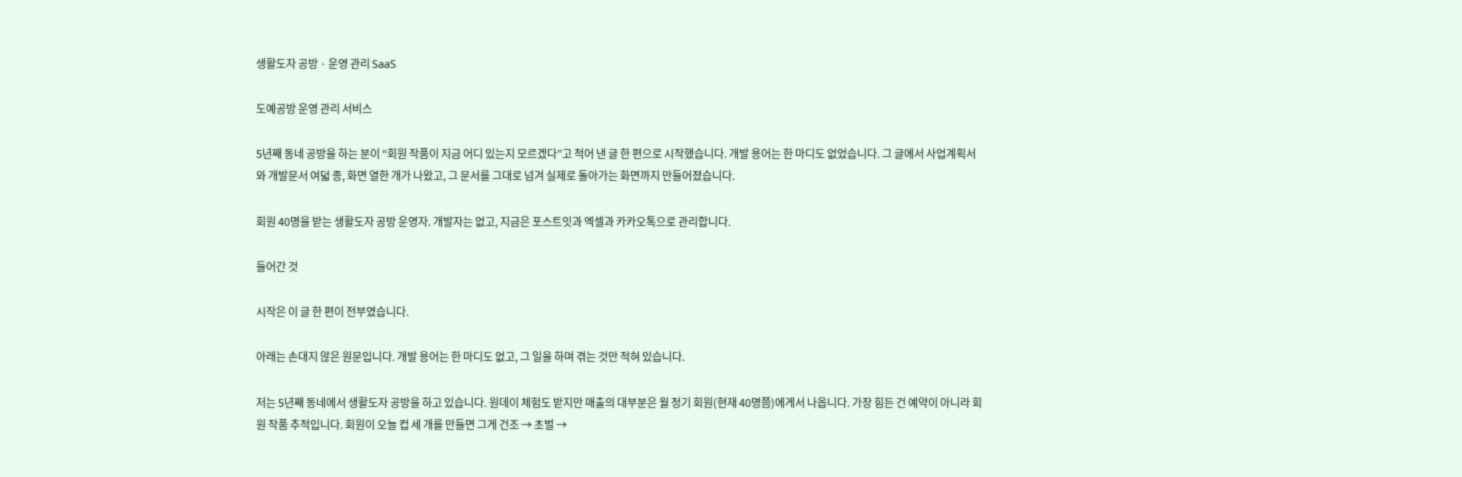생활도자 공방 · 운영 관리 SaaS

도예공방 운영 관리 서비스

5년째 동네 공방을 하는 분이 “회원 작품이 지금 어디 있는지 모르겠다”고 적어 낸 글 한 편으로 시작했습니다. 개발 용어는 한 마디도 없었습니다. 그 글에서 사업계획서와 개발문서 여덟 종, 화면 열한 개가 나왔고, 그 문서를 그대로 넘겨 실제로 돌아가는 화면까지 만들어졌습니다.

회원 40명을 받는 생활도자 공방 운영자. 개발자는 없고, 지금은 포스트잇과 엑셀과 카카오톡으로 관리합니다.

들어간 것

시작은 이 글 한 편이 전부였습니다.

아래는 손대지 않은 원문입니다. 개발 용어는 한 마디도 없고, 그 일을 하며 겪는 것만 적혀 있습니다.

저는 5년째 동네에서 생활도자 공방을 하고 있습니다. 원데이 체험도 받지만 매출의 대부분은 월 정기 회원(현재 40명쯤)에게서 나옵니다. 가장 힘든 건 예약이 아니라 회원 작품 추적입니다. 회원이 오늘 컵 세 개를 만들면 그게 건조 → 초벌 →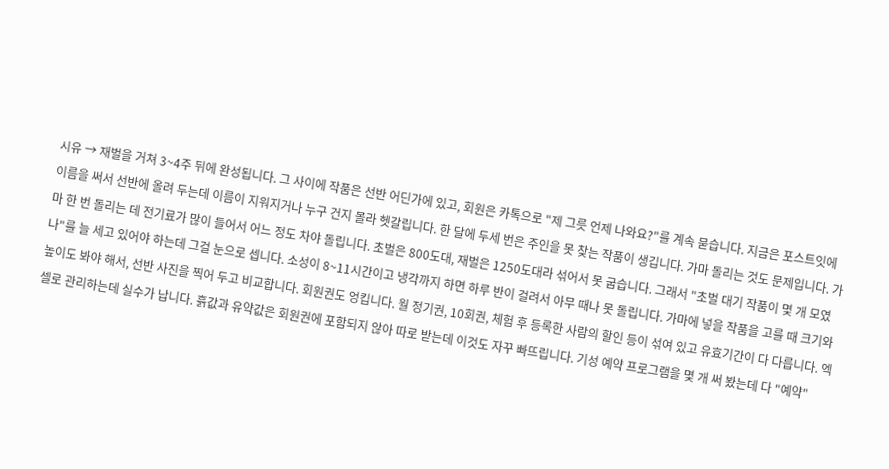시유 → 재벌을 거쳐 3~4주 뒤에 완성됩니다. 그 사이에 작품은 선반 어딘가에 있고, 회원은 카톡으로 "제 그릇 언제 나와요?"를 계속 묻습니다. 지금은 포스트잇에 이름을 써서 선반에 올려 두는데 이름이 지워지거나 누구 건지 몰라 헷갈립니다. 한 달에 두세 번은 주인을 못 찾는 작품이 생깁니다. 가마 돌리는 것도 문제입니다. 가마 한 번 돌리는 데 전기료가 많이 들어서 어느 정도 차야 돌립니다. 초벌은 800도대, 재벌은 1250도대라 섞어서 못 굽습니다. 그래서 "초벌 대기 작품이 몇 개 모였나"를 늘 세고 있어야 하는데 그걸 눈으로 셉니다. 소성이 8~11시간이고 냉각까지 하면 하루 반이 걸려서 아무 때나 못 돌립니다. 가마에 넣을 작품을 고를 때 크기와 높이도 봐야 해서, 선반 사진을 찍어 두고 비교합니다. 회원권도 엉킵니다. 월 정기권, 10회권, 체험 후 등록한 사람의 할인 등이 섞여 있고 유효기간이 다 다릅니다. 엑셀로 관리하는데 실수가 납니다. 흙값과 유약값은 회원권에 포함되지 않아 따로 받는데 이것도 자꾸 빠뜨립니다. 기성 예약 프로그램을 몇 개 써 봤는데 다 "예약"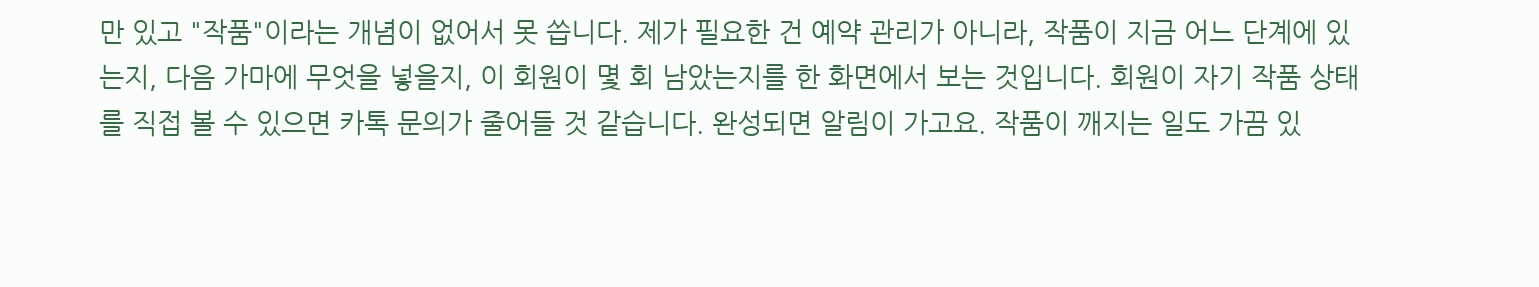만 있고 "작품"이라는 개념이 없어서 못 씁니다. 제가 필요한 건 예약 관리가 아니라, 작품이 지금 어느 단계에 있는지, 다음 가마에 무엇을 넣을지, 이 회원이 몇 회 남았는지를 한 화면에서 보는 것입니다. 회원이 자기 작품 상태를 직접 볼 수 있으면 카톡 문의가 줄어들 것 같습니다. 완성되면 알림이 가고요. 작품이 깨지는 일도 가끔 있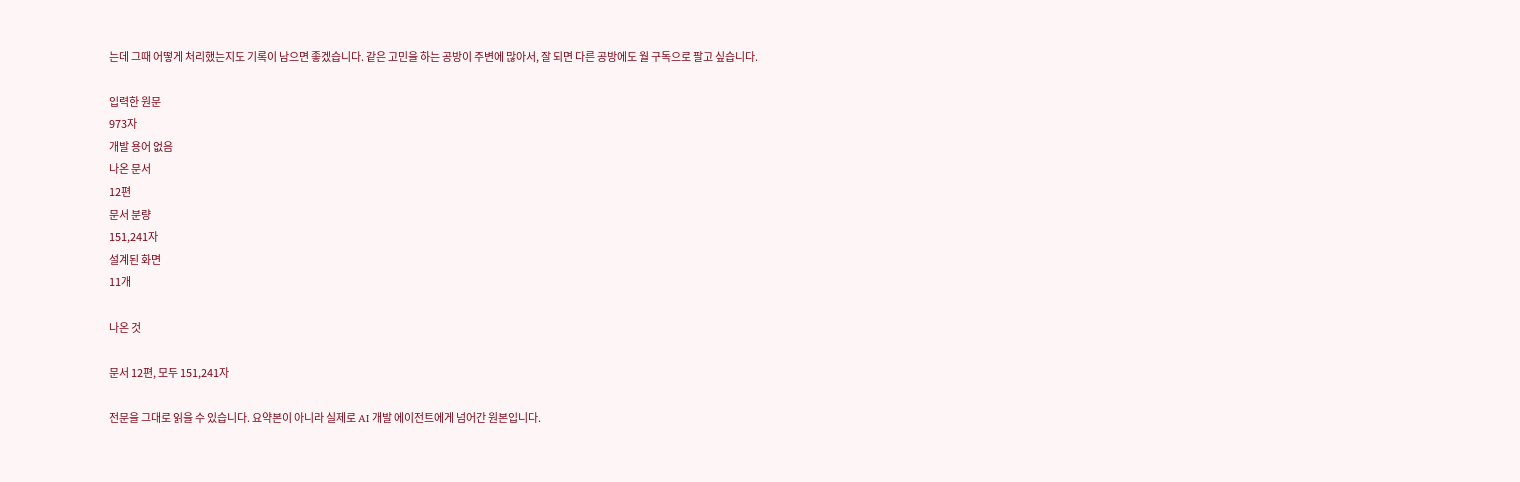는데 그때 어떻게 처리했는지도 기록이 남으면 좋겠습니다. 같은 고민을 하는 공방이 주변에 많아서, 잘 되면 다른 공방에도 월 구독으로 팔고 싶습니다.

입력한 원문
973자
개발 용어 없음
나온 문서
12편
문서 분량
151,241자
설계된 화면
11개

나온 것

문서 12편, 모두 151,241자

전문을 그대로 읽을 수 있습니다. 요약본이 아니라 실제로 AI 개발 에이전트에게 넘어간 원본입니다.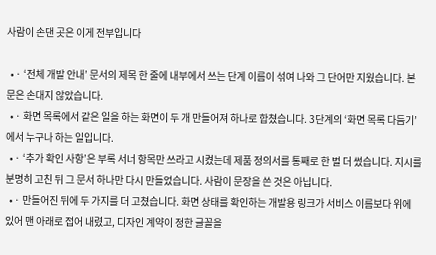사람이 손댄 곳은 이게 전부입니다

  • · ‘전체 개발 안내’ 문서의 제목 한 줄에 내부에서 쓰는 단계 이름이 섞여 나와 그 단어만 지웠습니다. 본문은 손대지 않았습니다.
  • · 화면 목록에서 같은 일을 하는 화면이 두 개 만들어져 하나로 합쳤습니다. 3단계의 ‘화면 목록 다듬기’에서 누구나 하는 일입니다.
  • · ‘추가 확인 사항’은 부록 서너 항목만 쓰라고 시켰는데 제품 정의서를 통째로 한 벌 더 썼습니다. 지시를 분명히 고친 뒤 그 문서 하나만 다시 만들었습니다. 사람이 문장을 쓴 것은 아닙니다.
  • · 만들어진 뒤에 두 가지를 더 고쳤습니다. 화면 상태를 확인하는 개발용 링크가 서비스 이름보다 위에 있어 맨 아래로 접어 내렸고, 디자인 계약이 정한 글꼴을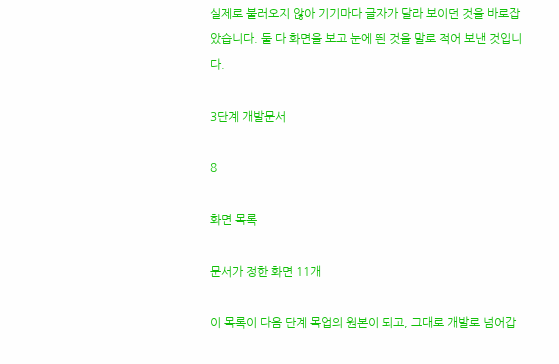실제로 불러오지 않아 기기마다 글자가 달라 보이던 것을 바로잡았습니다. 둘 다 화면을 보고 눈에 띈 것을 말로 적어 보낸 것입니다.

3단계 개발문서

8

화면 목록

문서가 정한 화면 11개

이 목록이 다음 단계 목업의 원본이 되고, 그대로 개발로 넘어갑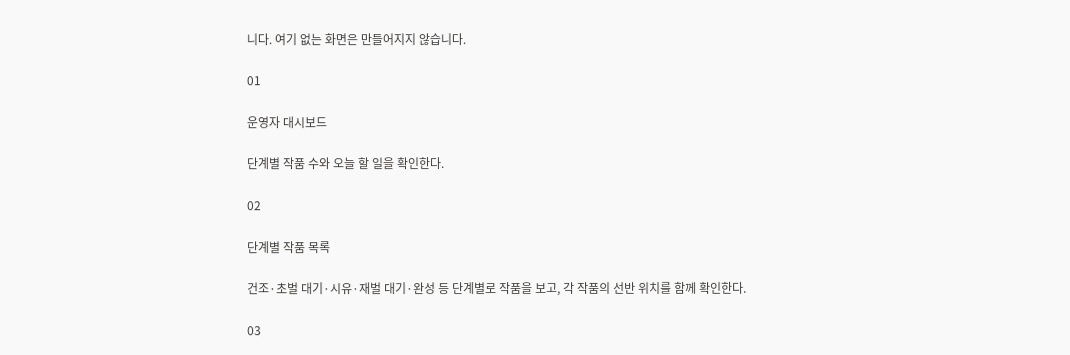니다. 여기 없는 화면은 만들어지지 않습니다.

01

운영자 대시보드

단계별 작품 수와 오늘 할 일을 확인한다.

02

단계별 작품 목록

건조·초벌 대기·시유·재벌 대기·완성 등 단계별로 작품을 보고, 각 작품의 선반 위치를 함께 확인한다.

03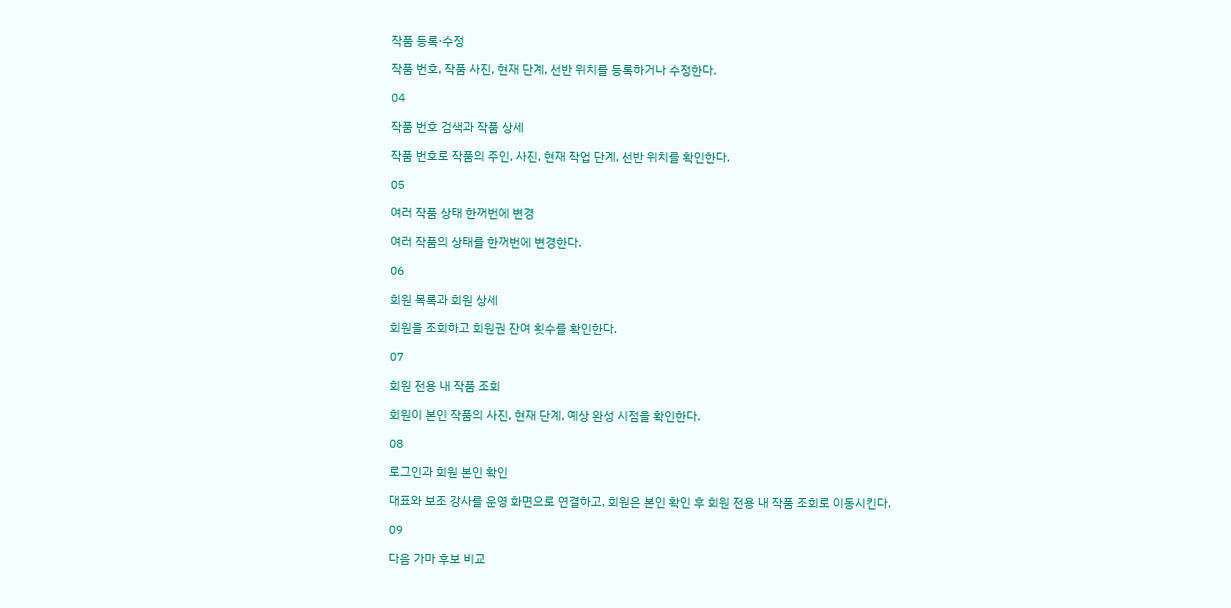작품 등록·수정

작품 번호, 작품 사진, 현재 단계, 선반 위치를 등록하거나 수정한다.

04

작품 번호 검색과 작품 상세

작품 번호로 작품의 주인, 사진, 현재 작업 단계, 선반 위치를 확인한다.

05

여러 작품 상태 한꺼번에 변경

여러 작품의 상태를 한꺼번에 변경한다.

06

회원 목록과 회원 상세

회원을 조회하고 회원권 잔여 횟수를 확인한다.

07

회원 전용 내 작품 조회

회원이 본인 작품의 사진, 현재 단계, 예상 완성 시점을 확인한다.

08

로그인과 회원 본인 확인

대표와 보조 강사를 운영 화면으로 연결하고, 회원은 본인 확인 후 회원 전용 내 작품 조회로 이동시킨다.

09

다음 가마 후보 비교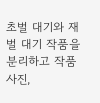초벌 대기와 재벌 대기 작품을 분리하고 작품 사진,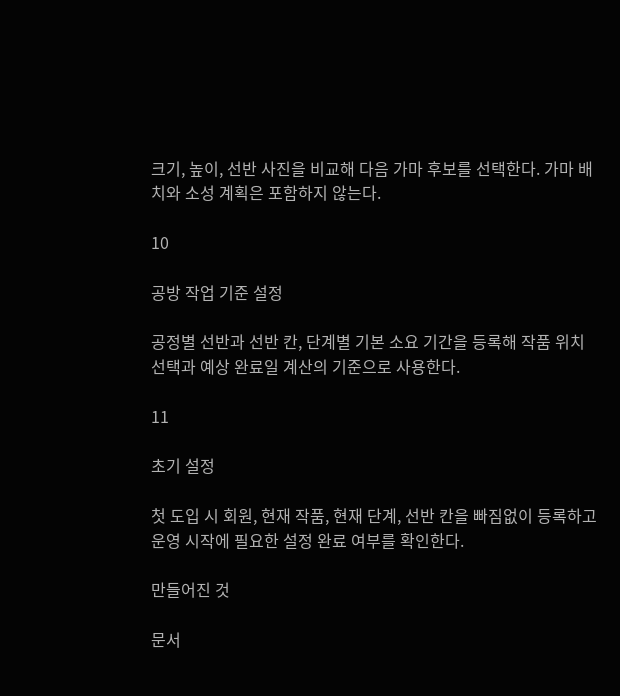크기, 높이, 선반 사진을 비교해 다음 가마 후보를 선택한다. 가마 배치와 소성 계획은 포함하지 않는다.

10

공방 작업 기준 설정

공정별 선반과 선반 칸, 단계별 기본 소요 기간을 등록해 작품 위치 선택과 예상 완료일 계산의 기준으로 사용한다.

11

초기 설정

첫 도입 시 회원, 현재 작품, 현재 단계, 선반 칸을 빠짐없이 등록하고 운영 시작에 필요한 설정 완료 여부를 확인한다.

만들어진 것

문서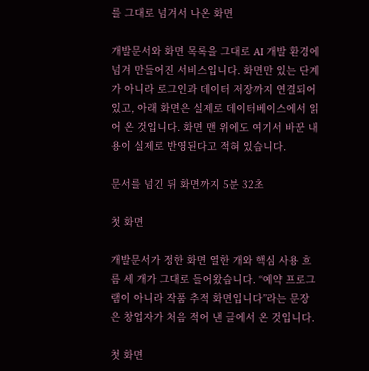를 그대로 넘겨서 나온 화면

개발문서와 화면 목록을 그대로 AI 개발 환경에 넘겨 만들어진 서비스입니다. 화면만 있는 단계가 아니라 로그인과 데이터 저장까지 연결되어 있고, 아래 화면은 실제로 데이터베이스에서 읽어 온 것입니다. 화면 맨 위에도 여기서 바꾼 내용이 실제로 반영된다고 적혀 있습니다.

문서를 넘긴 뒤 화면까지 5분 32초

첫 화면

개발문서가 정한 화면 열한 개와 핵심 사용 흐름 세 개가 그대로 들어왔습니다. “예약 프로그램이 아니라 작품 추적 화면입니다”라는 문장은 창업자가 처음 적어 낸 글에서 온 것입니다.

첫 화면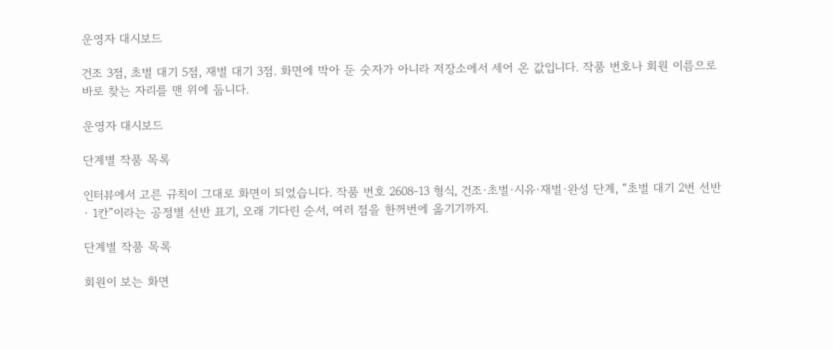운영자 대시보드

건조 3점, 초벌 대기 5점, 재벌 대기 3점. 화면에 박아 둔 숫자가 아니라 저장소에서 세어 온 값입니다. 작품 번호나 회원 이름으로 바로 찾는 자리를 맨 위에 둡니다.

운영자 대시보드

단계별 작품 목록

인터뷰에서 고른 규칙이 그대로 화면이 되었습니다. 작품 번호 2608-13 형식, 건조·초벌·시유·재벌·완성 단계, “초벌 대기 2번 선반 · 1칸”이라는 공정별 선반 표기, 오래 기다린 순서, 여러 점을 한꺼번에 옮기기까지.

단계별 작품 목록

회원이 보는 화면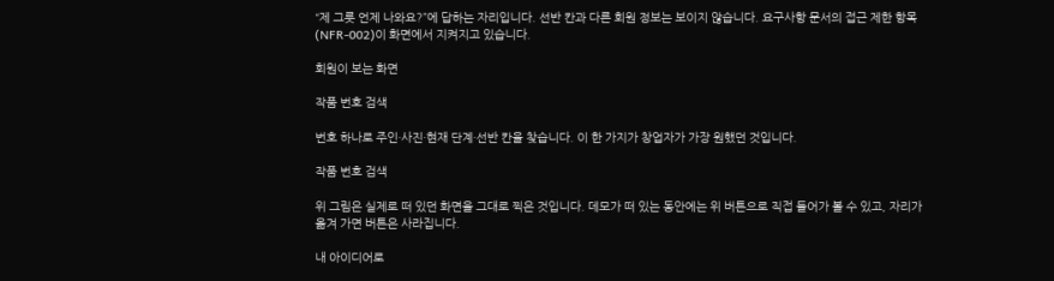“제 그릇 언제 나와요?”에 답하는 자리입니다. 선반 칸과 다른 회원 정보는 보이지 않습니다. 요구사항 문서의 접근 제한 항목(NFR-002)이 화면에서 지켜지고 있습니다.

회원이 보는 화면

작품 번호 검색

번호 하나로 주인·사진·현재 단계·선반 칸을 찾습니다. 이 한 가지가 창업자가 가장 원했던 것입니다.

작품 번호 검색

위 그림은 실제로 떠 있던 화면을 그대로 찍은 것입니다. 데모가 떠 있는 동안에는 위 버튼으로 직접 들어가 볼 수 있고, 자리가 옮겨 가면 버튼은 사라집니다.

내 아이디어로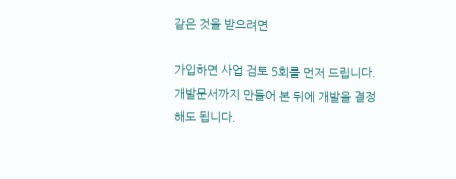같은 것을 받으려면

가입하면 사업 검토 5회를 먼저 드립니다. 개발문서까지 만들어 본 뒤에 개발을 결정해도 됩니다.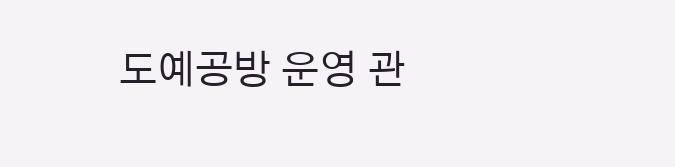도예공방 운영 관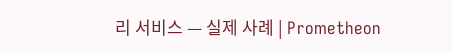리 서비스 — 실제 사례 | Prometheon